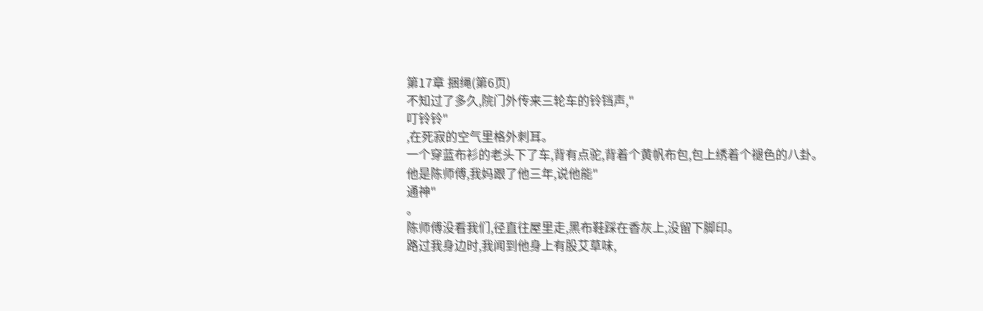第17章 捆绳(第6页)
不知过了多久,院门外传来三轮车的铃铛声,"
叮铃铃"
,在死寂的空气里格外刺耳。
一个穿蓝布衫的老头下了车,背有点驼,背着个黄帆布包,包上绣着个褪色的八卦。
他是陈师傅,我妈跟了他三年,说他能"
通神"
。
陈师傅没看我们,径直往屋里走,黑布鞋踩在香灰上,没留下脚印。
路过我身边时,我闻到他身上有股艾草味,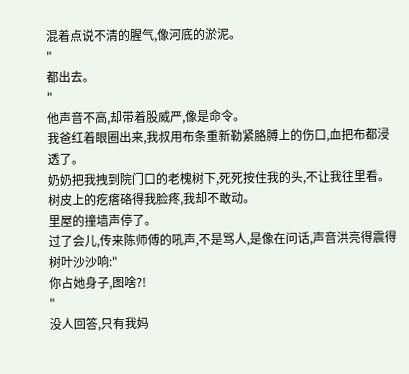混着点说不清的腥气,像河底的淤泥。
"
都出去。
"
他声音不高,却带着股威严,像是命令。
我爸红着眼圈出来,我叔用布条重新勒紧胳膊上的伤口,血把布都浸透了。
奶奶把我拽到院门口的老槐树下,死死按住我的头,不让我往里看。
树皮上的疙瘩硌得我脸疼,我却不敢动。
里屋的撞墙声停了。
过了会儿,传来陈师傅的吼声,不是骂人,是像在问话,声音洪亮得震得树叶沙沙响:"
你占她身子,图啥?!
"
没人回答,只有我妈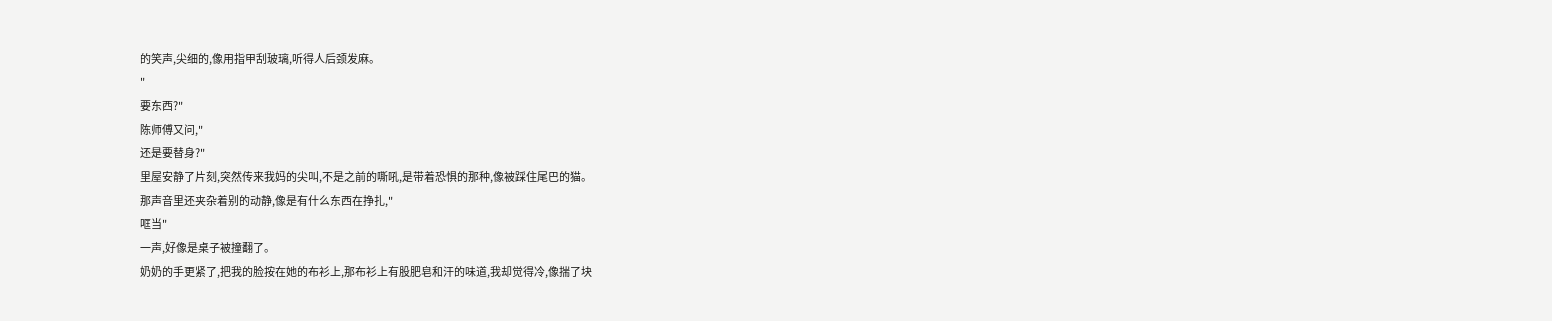的笑声,尖细的,像用指甲刮玻璃,听得人后颈发麻。
"
要东西?"
陈师傅又问,"
还是要替身?"
里屋安静了片刻,突然传来我妈的尖叫,不是之前的嘶吼,是带着恐惧的那种,像被踩住尾巴的猫。
那声音里还夹杂着别的动静,像是有什么东西在挣扎,"
哐当"
一声,好像是桌子被撞翻了。
奶奶的手更紧了,把我的脸按在她的布衫上,那布衫上有股肥皂和汗的味道,我却觉得冷,像揣了块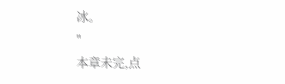冰。
"
本章未完,点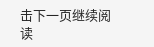击下一页继续阅读